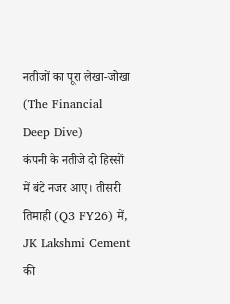नतीजों का पूरा लेखा-जोखा (The Financial Deep Dive)
कंपनी के नतीजे दो हिस्सों में बंटे नजर आए। तीसरी तिमाही (Q3 FY26) में, JK Lakshmi Cement की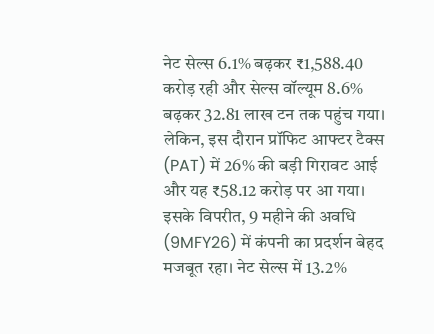नेट सेल्स 6.1% बढ़कर ₹1,588.40 करोड़ रही और सेल्स वॉल्यूम 8.6% बढ़कर 32.81 लाख टन तक पहुंच गया। लेकिन, इस दौरान प्रॉफिट आफ्टर टैक्स (PAT) में 26% की बड़ी गिरावट आई और यह ₹58.12 करोड़ पर आ गया।
इसके विपरीत, 9 महीने की अवधि (9MFY26) में कंपनी का प्रदर्शन बेहद मजबूत रहा। नेट सेल्स में 13.2%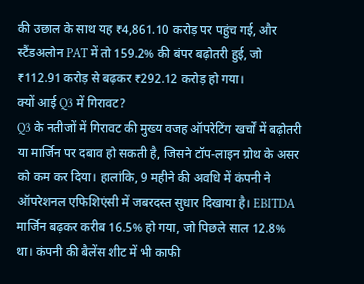की उछाल के साथ यह ₹4,861.10 करोड़ पर पहुंच गई, और स्टैंडअलोन PAT में तो 159.2% की बंपर बढ़ोतरी हुई, जो ₹112.91 करोड़ से बढ़कर ₹292.12 करोड़ हो गया।
क्यों आई Q3 में गिरावट?
Q3 के नतीजों में गिरावट की मुख्य वजह ऑपरेटिंग खर्चों में बढ़ोतरी या मार्जिन पर दबाव हो सकती है, जिसने टॉप-लाइन ग्रोथ के असर को कम कर दिया। हालांकि, 9 महीने की अवधि में कंपनी ने ऑपरेशनल एफिशिएंसी में जबरदस्त सुधार दिखाया है। EBITDA मार्जिन बढ़कर करीब 16.5% हो गया, जो पिछले साल 12.8% था। कंपनी की बैलेंस शीट में भी काफी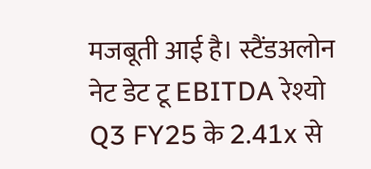मजबूती आई है। स्टैंडअलोन नेट डेट टू EBITDA रेश्यो Q3 FY25 के 2.41x से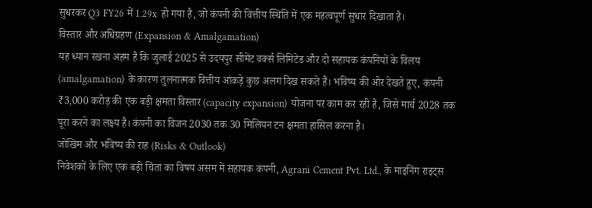सुधरकर Q3 FY26 में 1.29x हो गया है, जो कंपनी की वित्तीय स्थिति में एक महत्वपूर्ण सुधार दिखाता है।
विस्तार और अधिग्रहण (Expansion & Amalgamation)
यह ध्यान रखना अहम है कि जुलाई 2025 से उदयपुर सीमेंट वर्क्स लिमिटेड और दो सहायक कंपनियों के विलय (amalgamation) के कारण तुलनात्मक वित्तीय आंकड़े कुछ अलग दिख सकते हैं। भविष्य की ओर देखते हुए, कंपनी ₹3,000 करोड़ की एक बड़ी क्षमता विस्तार (capacity expansion) योजना पर काम कर रही है, जिसे मार्च 2028 तक पूरा करने का लक्ष्य है। कंपनी का विजन 2030 तक 30 मिलियन टन क्षमता हासिल करना है।
जोखिम और भविष्य की राह (Risks & Outlook)
निवेशकों के लिए एक बड़ी चिंता का विषय असम में सहायक कंपनी, Agrani Cement Pvt. Ltd., के माइनिंग राइट्स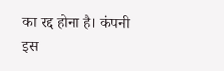का रद्द होना है। कंपनी इस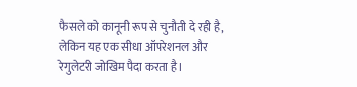फैसले को कानूनी रूप से चुनौती दे रही है, लेकिन यह एक सीधा ऑपरेशनल और रेगुलेटरी जोखिम पैदा करता है।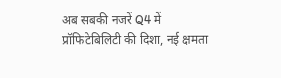अब सबकी नजरें Q4 में प्रॉफिटेबिलिटी की दिशा, नई क्षमता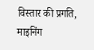विस्तार की प्रगति, माइनिंग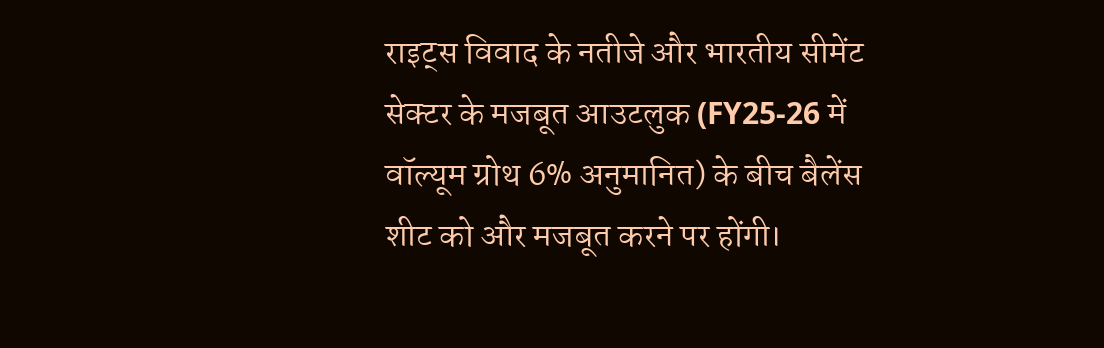राइट्स विवाद के नतीजे और भारतीय सीमेंट सेक्टर के मजबूत आउटलुक (FY25-26 में वॉल्यूम ग्रोथ 6% अनुमानित) के बीच बैलेंस शीट को और मजबूत करने पर होंगी।